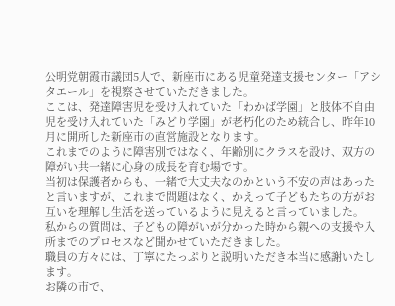公明党朝霞市議団5人で、新座市にある児童発達支援センター「アシタエール」を視察させていただきました。
ここは、発達障害児を受け入れていた「わかば学園」と肢体不自由児を受け入れていた「みどり学園」が老朽化のため統合し、昨年10月に開所した新座市の直営施設となります。
これまでのように障害別ではなく、年齢別にクラスを設け、双方の障がい共一緒に心身の成長を育む場です。
当初は保護者からも、一緒で大丈夫なのかという不安の声はあったと言いますが、これまで問題はなく、かえって子どもたちの方がお互いを理解し生活を送っているように見えると言っていました。
私からの質問は、子どもの障がいが分かった時から親への支援や入所までのプロセスなど聞かせていただきました。
職員の方々には、丁寧にたっぷりと説明いただき本当に感謝いたします。
お隣の市で、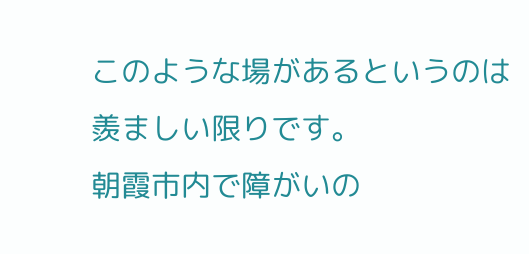このような場があるというのは羨ましい限りです。
朝霞市内で障がいの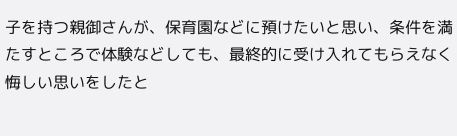子を持つ親御さんが、保育園などに預けたいと思い、条件を満たすところで体験などしても、最終的に受け入れてもらえなく悔しい思いをしたと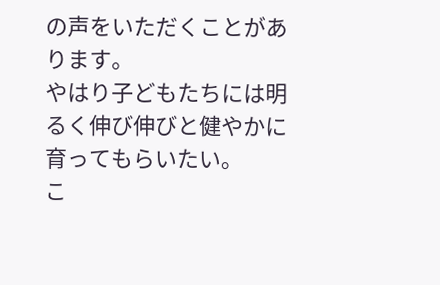の声をいただくことがあります。
やはり子どもたちには明るく伸び伸びと健やかに育ってもらいたい。
こ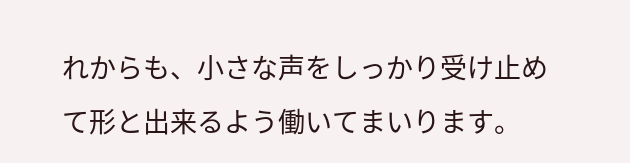れからも、小さな声をしっかり受け止めて形と出来るよう働いてまいります。